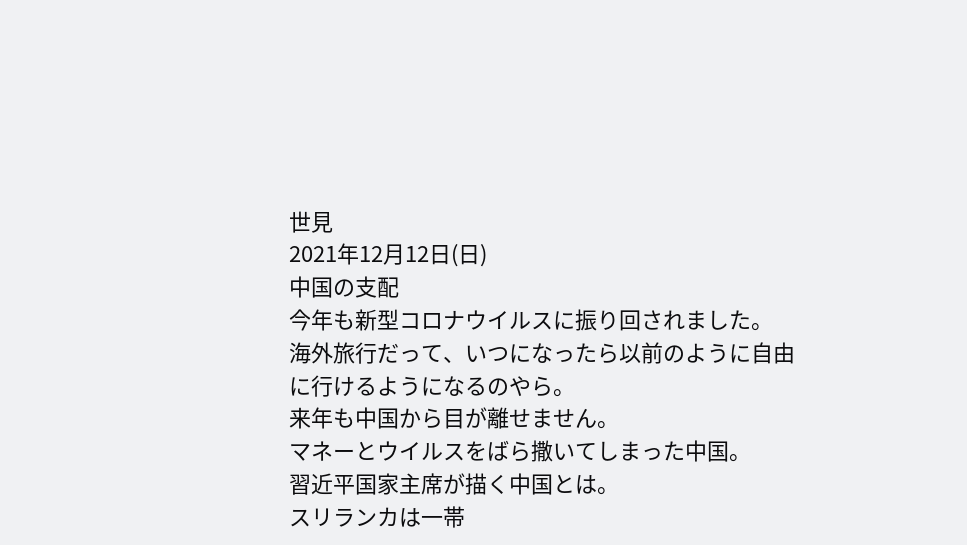世見
2021年12月12日(日)
中国の支配
今年も新型コロナウイルスに振り回されました。
海外旅行だって、いつになったら以前のように自由に行けるようになるのやら。
来年も中国から目が離せません。
マネーとウイルスをばら撒いてしまった中国。
習近平国家主席が描く中国とは。
スリランカは一帯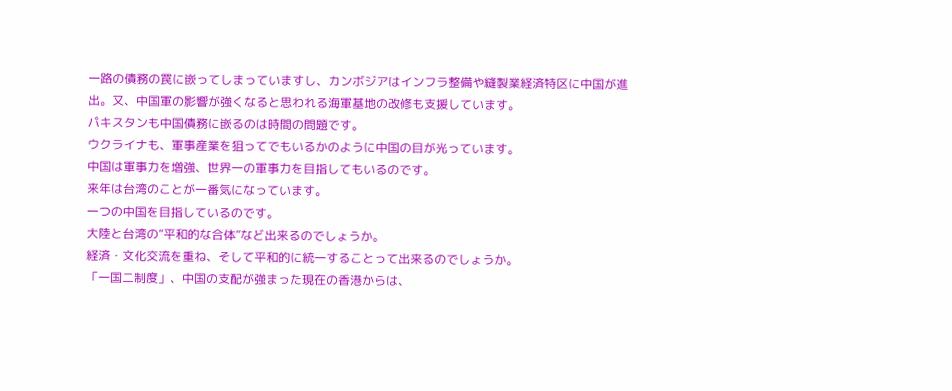一路の債務の罠に嵌ってしまっていますし、カンボジアはインフラ整備や縫製業経済特区に中国が進出。又、中国軍の影響が強くなると思われる海軍基地の改修も支援しています。
パキスタンも中国債務に嵌るのは時間の問題です。
ウクライナも、軍事産業を狙ってでもいるかのように中国の目が光っています。
中国は軍事力を増強、世界一の軍事力を目指してもいるのです。
来年は台湾のことが一番気になっています。
一つの中国を目指しているのです。
大陸と台湾の“平和的な合体”など出来るのでしょうか。
経済・文化交流を重ね、そして平和的に統一することって出来るのでしょうか。
「一国二制度」、中国の支配が強まった現在の香港からは、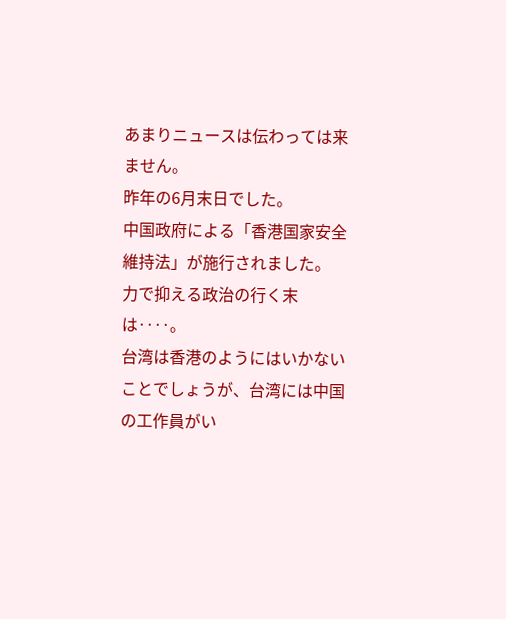あまりニュースは伝わっては来ません。
昨年の6月末日でした。
中国政府による「香港国家安全維持法」が施行されました。
力で抑える政治の行く末は‥‥。
台湾は香港のようにはいかないことでしょうが、台湾には中国の工作員がい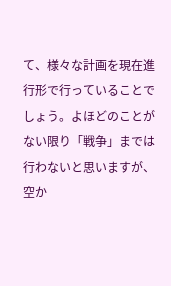て、様々な計画を現在進行形で行っていることでしょう。よほどのことがない限り「戦争」までは行わないと思いますが、空か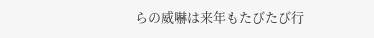らの威嚇は来年もたびたび行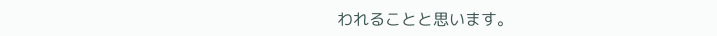われることと思います。